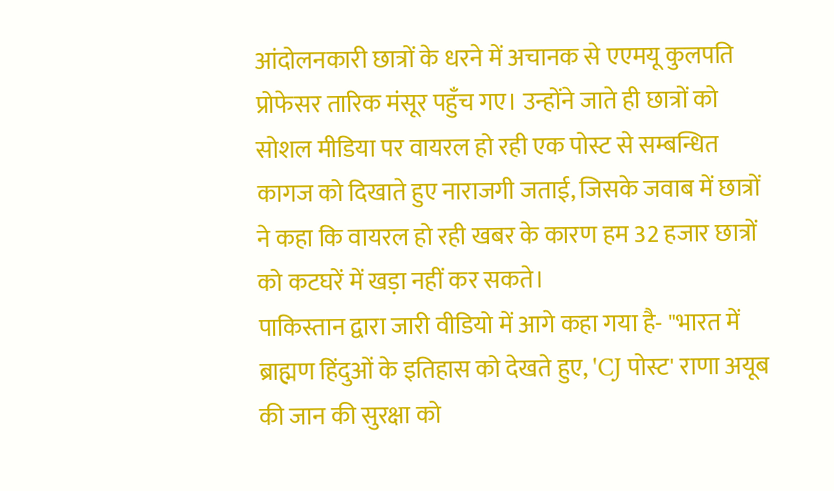आंदोलनकारी छात्रों के धरने में अचानक से एएमयू कुलपति प्रोफेसर तारिक मंसूर पहुँच गए। उन्होंने जाते ही छात्रों को सोशल मीडिया पर वायरल हो रही एक पोस्ट से सम्बन्धित कागज को दिखाते हुए नाराजगी जताई, जिसके जवाब में छात्रों ने कहा कि वायरल हो रही खबर के कारण हम 32 हजार छात्रों को कटघरें में खड़ा नहीं कर सकते।
पाकिस्तान द्वारा जारी वीडियो में आगे कहा गया है- "भारत में ब्राह्मण हिंदुओं के इतिहास को देखते हुए, 'CJ पोस्ट' राणा अयूब की जान की सुरक्षा को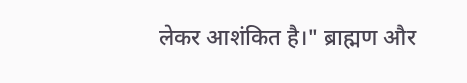लेकर आशंकित है।" ब्राह्मण और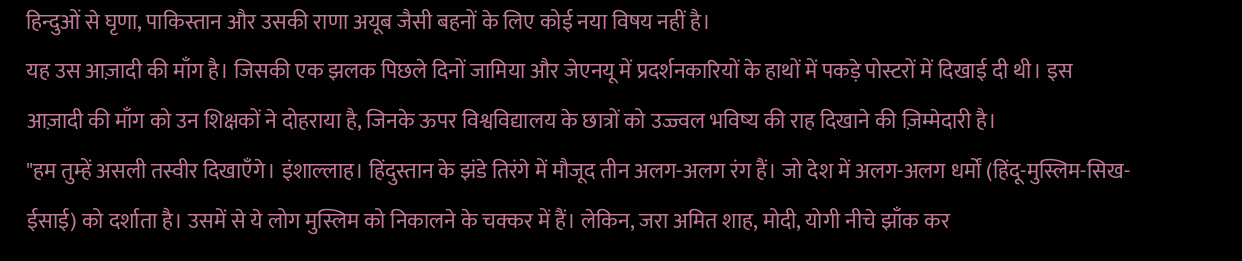हिन्दुओं से घृणा, पाकिस्तान और उसकी राणा अयूब जैसी बहनों के लिए कोई नया विषय नहीं है।
यह उस आज़ादी की माँग है। जिसकी एक झलक पिछले दिनों जामिया और जेएनयू में प्रदर्शनकारियों के हाथों में पकड़े पोस्टरों में दिखाई दी थी। इस आज़ादी की माँग को उन शिक्षकों ने दोहराया है, जिनके ऊपर विश्वविद्यालय के छात्रों को उज्ज्वल भविष्य की राह दिखाने की ज़िम्मेदारी है।
"हम तुम्हें असली तस्वीर दिखाएँगे। इंशाल्लाह। हिंदुस्तान के झंडे तिरंगे में मौजूद तीन अलग-अलग रंग हैं। जो देश में अलग-अलग धर्मों (हिंदू-मुस्लिम-सिख-ईसाई) को दर्शाता है। उसमें से ये लोग मुस्लिम को निकालने के चक्कर में हैं। लेकिन, जरा अमित शाह, मोदी, योगी नीचे झाँक कर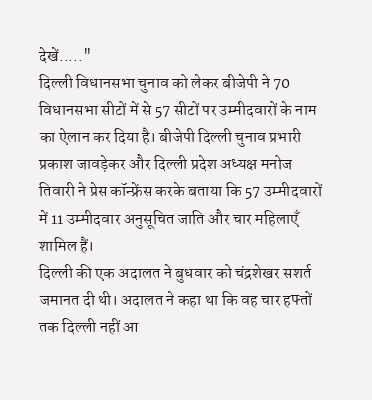देखें....."
दिल्ली विधानसभा चुनाव को लेकर बीजेपी ने 70 विधानसभा सीटों में से 57 सीटों पर उम्मीदवारों के नाम का ऐलान कर दिया है। बीजेपी दिल्ली चुनाव प्रभारी प्रकाश जावड़ेकर और दिल्ली प्रदेश अध्यक्ष मनोज तिवारी ने प्रेस कॉन्फ्रेंस करके बताया कि 57 उम्मीदवारों में 11 उम्मीदवार अनुसूचित जाति और चार महिलाएँ शामिल हैं।
दिल्ली की एक अदालत ने बुधवार को चंद्रशेखर सशर्त जमानत दी थी। अदालत ने कहा था कि वह चार हफ्तों तक दिल्ली नहीं आ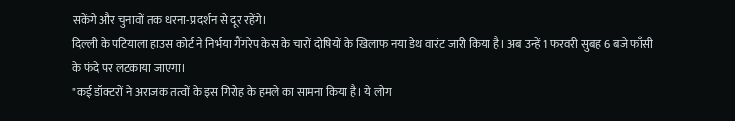सकेंगे और चुनावों तक धरना-प्रदर्शन से दूर रहेंगे।
दिल्ली के पटियाला हाउस कोर्ट ने निर्भया गैंगरेप केस के चारों दोषियों के खिलाफ नया डेथ वारंट जारी किया है। अब उन्हें 1 फरवरी सुबह 6 बजे फाँसी के फंदे पर लटकाया जाएगा।
"कई डॉक्टरों ने अराजक तत्वों के इस गिरोह के हमले का सामना किया है। ये लोग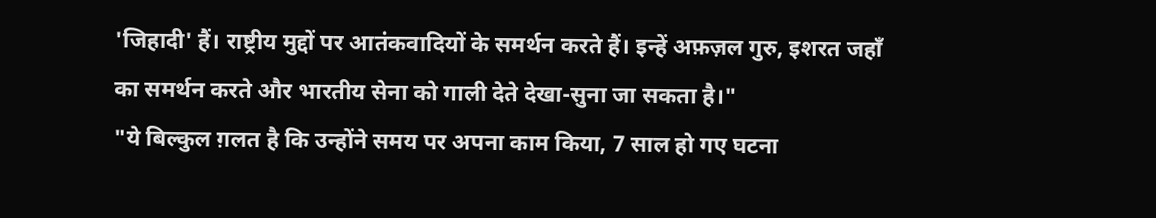'जिहादी' हैं। राष्ट्रीय मुद्दों पर आतंकवादियों के समर्थन करते हैं। इन्हें अफ़ज़ल गुरु, इशरत जहाँ का समर्थन करते और भारतीय सेना को गाली देते देखा-सुना जा सकता है।"
"ये बिल्कुल ग़लत है कि उन्होंने समय पर अपना काम किया, 7 साल हो गए घटना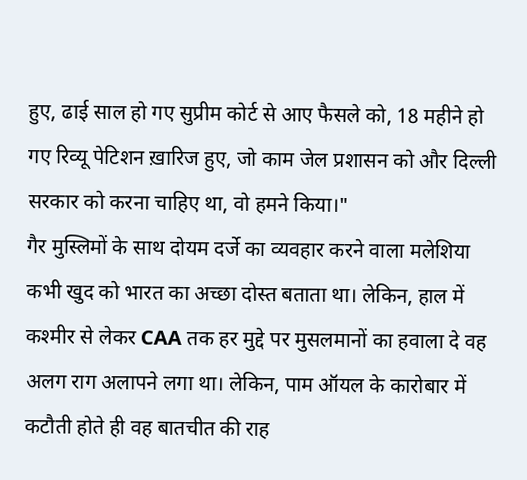हुए, ढाई साल हो गए सुप्रीम कोर्ट से आए फैसले को, 18 महीने हो गए रिव्यू पेटिशन ख़ारिज हुए, जो काम जेल प्रशासन को और दिल्ली सरकार को करना चाहिए था, वो हमने किया।"
गैर मुस्लिमों के साथ दोयम दर्जे का व्यवहार करने वाला मलेशिया कभी खुद को भारत का अच्छा दोस्त बताता था। लेकिन, हाल में कश्मीर से लेकर CAA तक हर मुद्दे पर मुसलमानों का हवाला दे वह अलग राग अलापने लगा था। लेकिन, पाम ऑयल के कारोबार में कटौती होते ही वह बातचीत की राह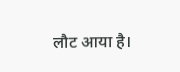लौट आया है।